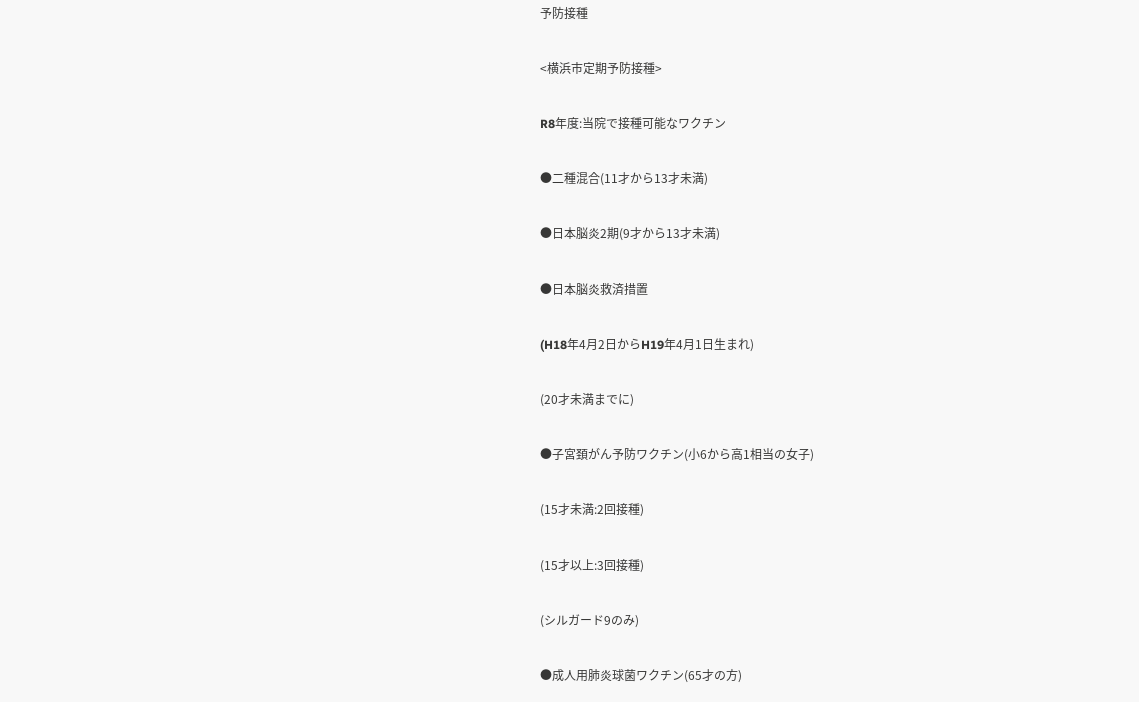予防接種

<横浜市定期予防接種>

R8年度:当院で接種可能なワクチン

●二種混合(11才から13才未満)

●日本脳炎2期(9才から13才未満)

●日本脳炎救済措置

(H18年4月2日からH19年4月1日生まれ)

(20才未満までに)

●子宮頚がん予防ワクチン(小6から高1相当の女子)

(15才未満:2回接種)

(15才以上:3回接種)

(シルガード9のみ)

●成人用肺炎球菌ワクチン(65才の方)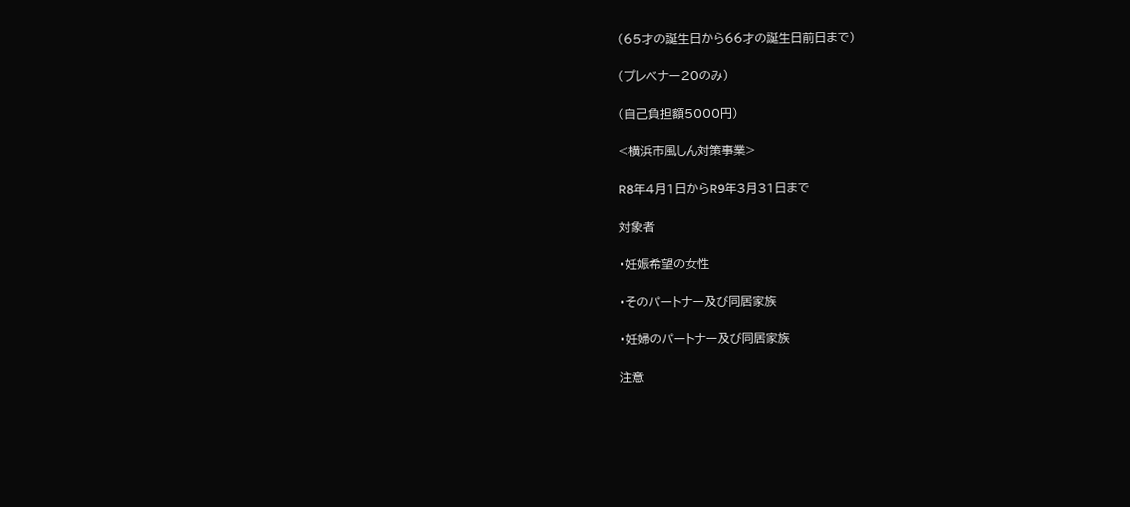(65才の誕生日から66才の誕生日前日まで)

(プレベナー20のみ)

(自己負担額5000円)

<横浜市風しん対策事業>

R8年4月1日からR9年3月31日まで

対象者

・妊娠希望の女性

・そのパートナー及び同居家族

・妊婦のパートナー及び同居家族

注意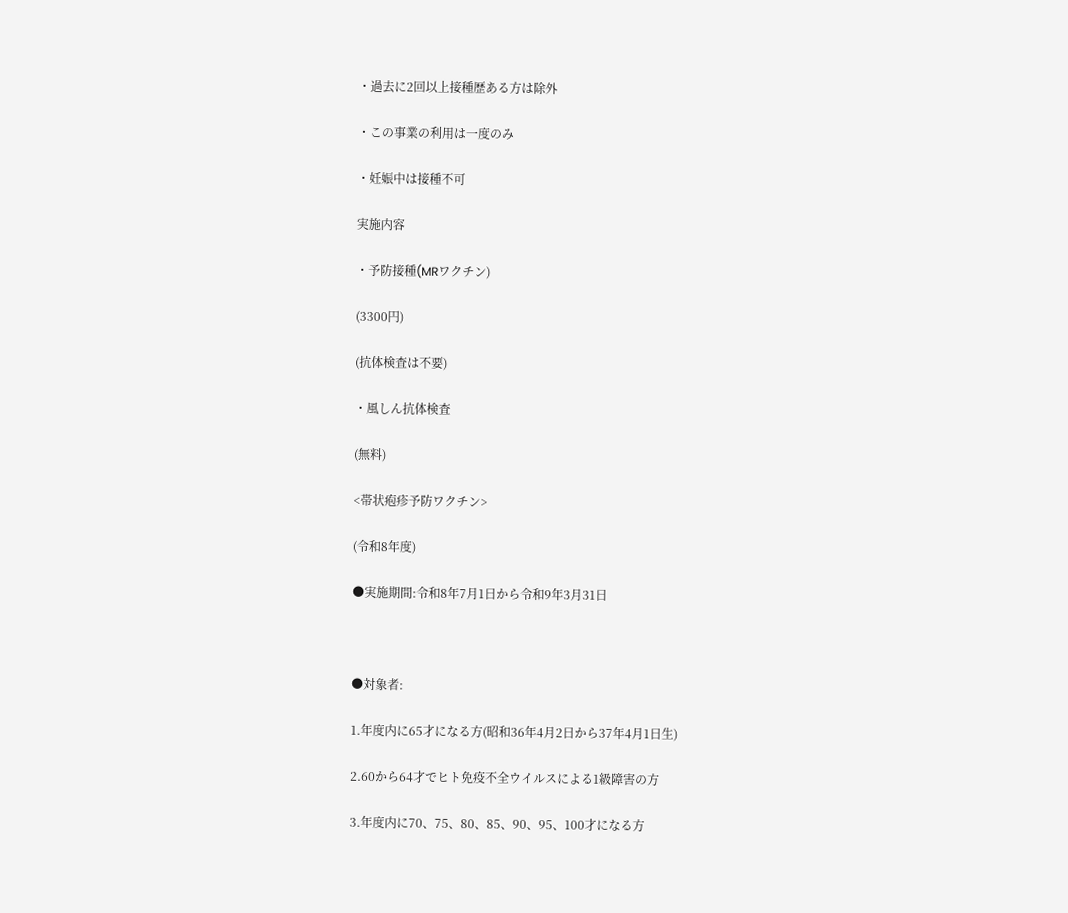・過去に2回以上接種歴ある方は除外

・この事業の利用は一度のみ

・妊娠中は接種不可

実施内容

・予防接種(MRワクチン)

(3300円)

(抗体検査は不要)

・風しん抗体検査

(無料)

<帯状疱疹予防ワクチン>

(令和8年度)

●実施期間:令和8年7月1日から令和9年3月31日



●対象者:

1.年度内に65才になる方(昭和36年4月2日から37年4月1日生)

2.60から64才でヒト免疫不全ウイルスによる1級障害の方

3.年度内に70、75、80、85、90、95、100才になる方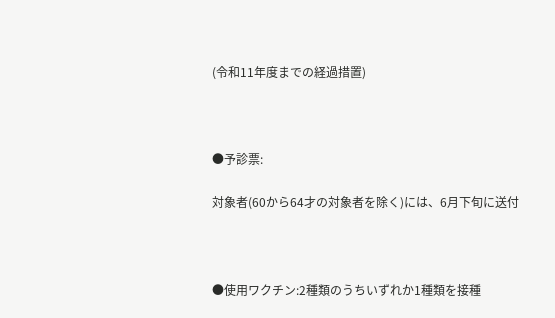(令和11年度までの経過措置)



●予診票:

対象者(60から64才の対象者を除く)には、6月下旬に送付



●使用ワクチン:2種類のうちいずれか1種類を接種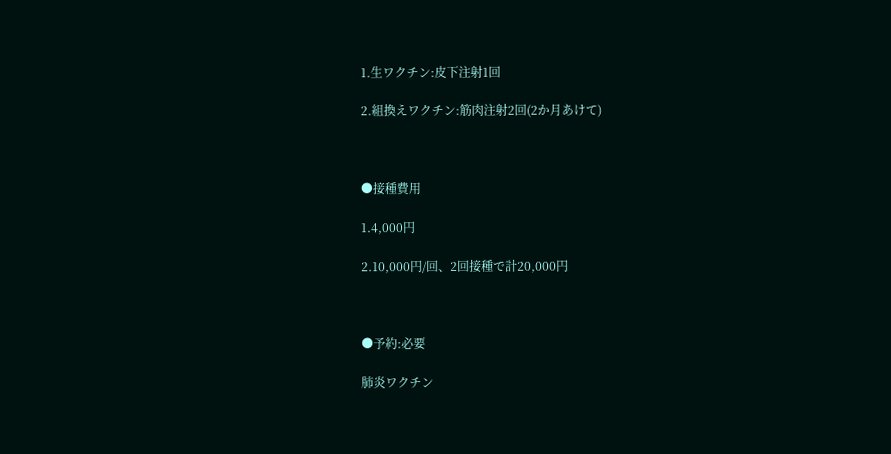1.生ワクチン:皮下注射1回

2.組換えワクチン:筋肉注射2回(2か月あけて)



●接種費用

1.4,000円

2.10,000円/回、2回接種で計20,000円



●予約:必要

肺炎ワクチン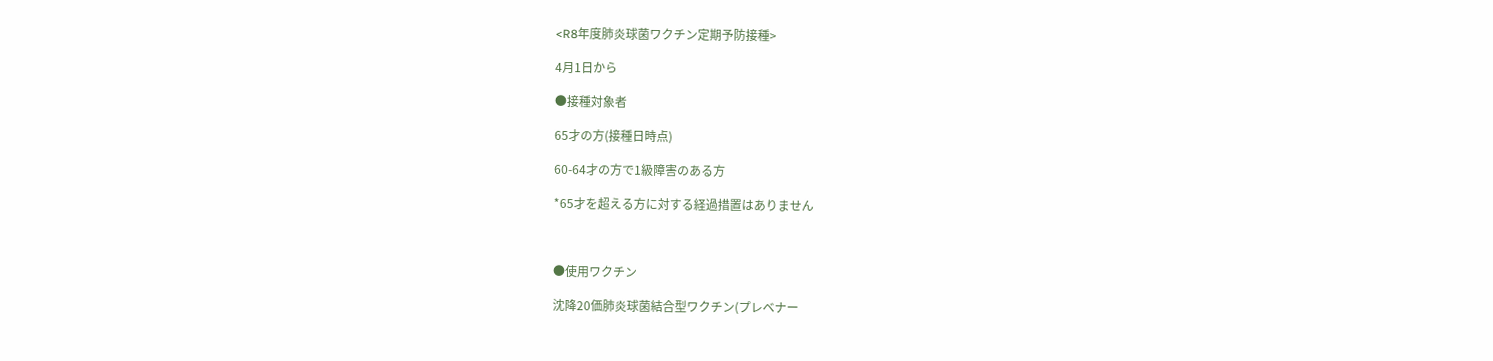<R8年度肺炎球菌ワクチン定期予防接種>

4月1日から

●接種対象者

65才の方(接種日時点)

60-64才の方で1級障害のある方

*65才を超える方に対する経過措置はありません



●使用ワクチン

沈降20価肺炎球菌結合型ワクチン(プレベナー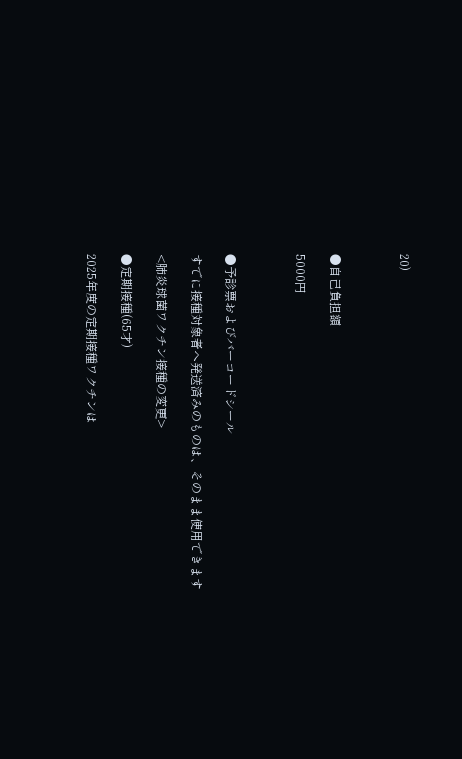20)



●自己負担額

5000円



●予診票およびバーコードシール

すでに接種対象者へ発送済みのものは、そのまま使用できます

<肺炎球菌ワクチン接種の変更>

●定期接種(65才)

2025年度の定期接種ワクチンは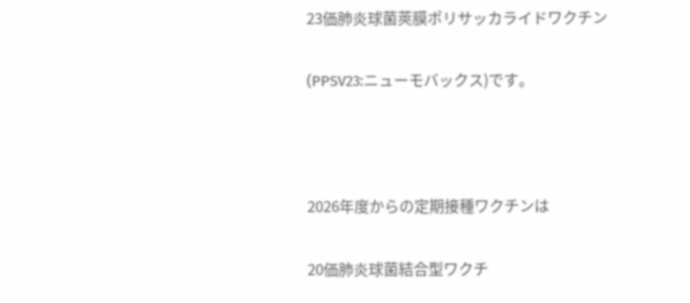23価肺炎球菌莢膜ポリサッカライドワクチン

(PPSV23:ニューモバックス)です。



2026年度からの定期接種ワクチンは

20価肺炎球菌結合型ワクチ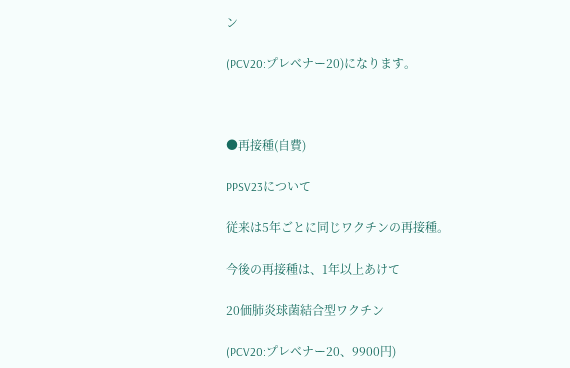ン

(PCV20:プレベナー20)になります。



●再接種(自費)

PPSV23について

従来は5年ごとに同じワクチンの再接種。

今後の再接種は、1年以上あけて

20価肺炎球菌結合型ワクチン

(PCV20:プレベナー20、9900円)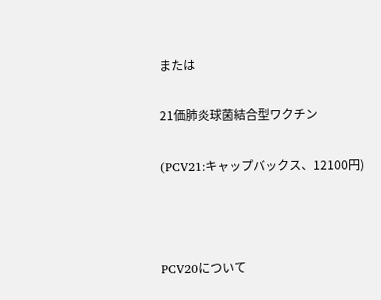または

21価肺炎球菌結合型ワクチン

(PCV21:キャップバックス、12100円)



PCV20について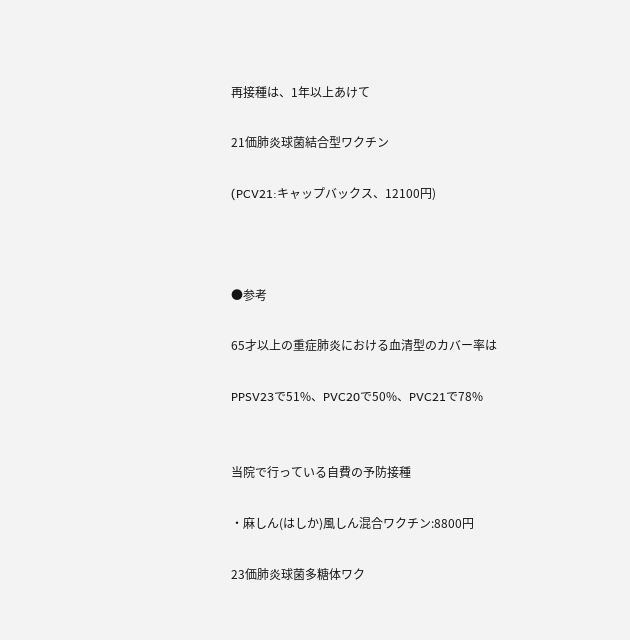再接種は、1年以上あけて

21価肺炎球菌結合型ワクチン

(PCV21:キャップバックス、12100円)



●参考

65才以上の重症肺炎における血清型のカバー率は

PPSV23で51%、PVC20で50%、PVC21で78%


当院で行っている自費の予防接種

・麻しん(はしか)風しん混合ワクチン:8800円

23価肺炎球菌多糖体ワク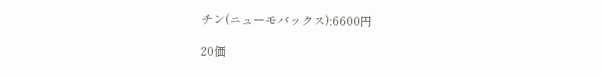チン(ニューモバックス):6600円

20価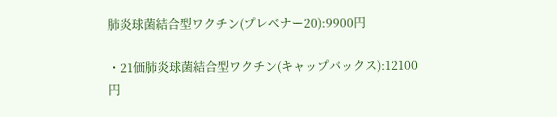肺炎球菌結合型ワクチン(プレベナー20):9900円

・21価肺炎球菌結合型ワクチン(キャップバックス):12100円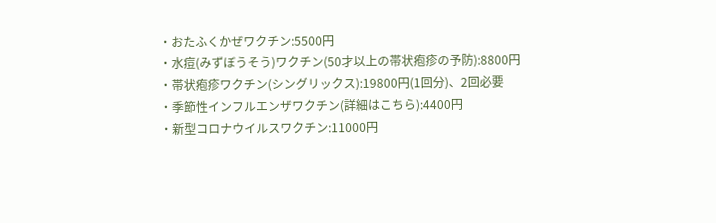・おたふくかぜワクチン:5500円
・水痘(みずぼうそう)ワクチン(50才以上の帯状疱疹の予防):8800円
・帯状疱疹ワクチン(シングリックス):19800円(1回分)、2回必要
・季節性インフルエンザワクチン(詳細はこちら):4400円
・新型コロナウイルスワクチン:11000円